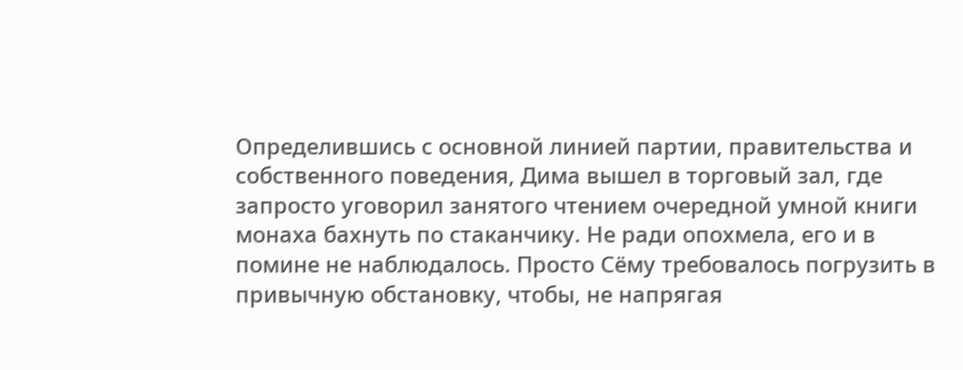Определившись с основной линией партии, правительства и собственного поведения, Дима вышел в торговый зал, где запросто уговорил занятого чтением очередной умной книги монаха бахнуть по стаканчику. Не ради опохмела, его и в помине не наблюдалось. Просто Сёму требовалось погрузить в привычную обстановку, чтобы, не напрягая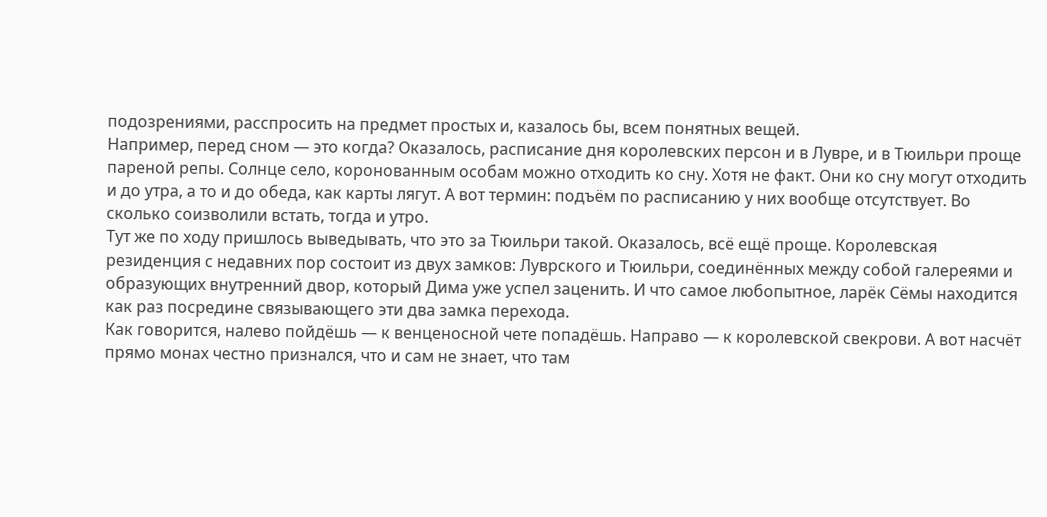подозрениями, расспросить на предмет простых и, казалось бы, всем понятных вещей.
Например, перед сном — это когда? Оказалось, расписание дня королевских персон и в Лувре, и в Тюильри проще пареной репы. Солнце село, коронованным особам можно отходить ко сну. Хотя не факт. Они ко сну могут отходить и до утра, а то и до обеда, как карты лягут. А вот термин: подъём по расписанию у них вообще отсутствует. Во сколько соизволили встать, тогда и утро.
Тут же по ходу пришлось выведывать, что это за Тюильри такой. Оказалось, всё ещё проще. Королевская резиденция с недавних пор состоит из двух замков: Луврского и Тюильри, соединённых между собой галереями и образующих внутренний двор, который Дима уже успел заценить. И что самое любопытное, ларёк Сёмы находится как раз посредине связывающего эти два замка перехода.
Как говорится, налево пойдёшь — к венценосной чете попадёшь. Направо — к королевской свекрови. А вот насчёт прямо монах честно признался, что и сам не знает, что там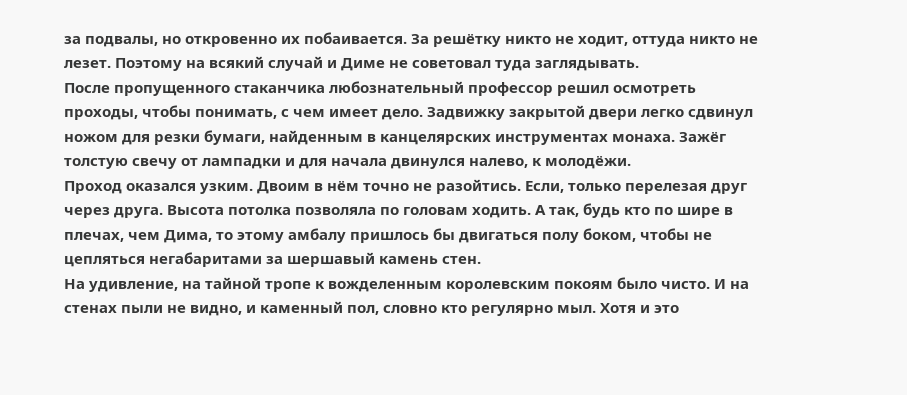за подвалы, но откровенно их побаивается. За решётку никто не ходит, оттуда никто не лезет. Поэтому на всякий случай и Диме не советовал туда заглядывать.
После пропущенного стаканчика любознательный профессор решил осмотреть проходы, чтобы понимать, с чем имеет дело. Задвижку закрытой двери легко сдвинул ножом для резки бумаги, найденным в канцелярских инструментах монаха. Зажёг толстую свечу от лампадки и для начала двинулся налево, к молодёжи.
Проход оказался узким. Двоим в нём точно не разойтись. Если, только перелезая друг через друга. Высота потолка позволяла по головам ходить. А так, будь кто по шире в плечах, чем Дима, то этому амбалу пришлось бы двигаться полу боком, чтобы не цепляться негабаритами за шершавый камень стен.
На удивление, на тайной тропе к вожделенным королевским покоям было чисто. И на стенах пыли не видно, и каменный пол, словно кто регулярно мыл. Хотя и это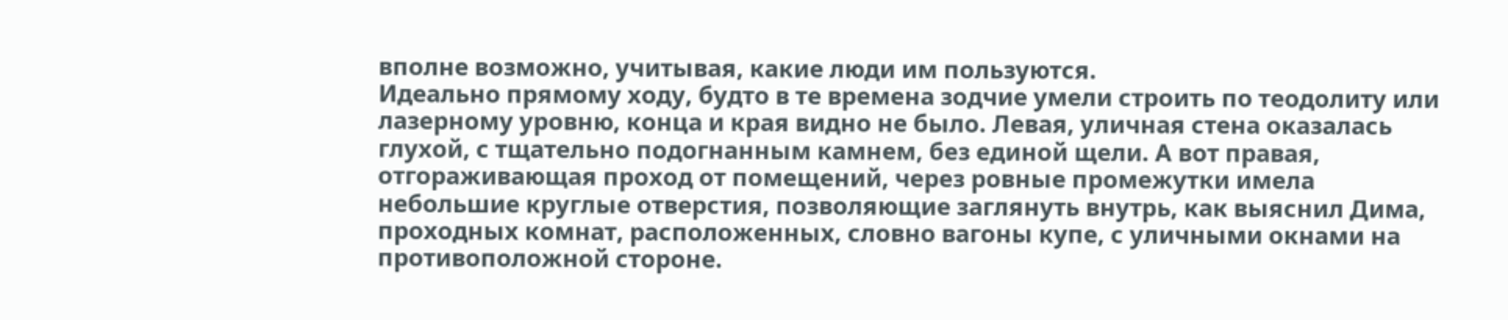вполне возможно, учитывая, какие люди им пользуются.
Идеально прямому ходу, будто в те времена зодчие умели строить по теодолиту или лазерному уровню, конца и края видно не было. Левая, уличная стена оказалась глухой, с тщательно подогнанным камнем, без единой щели. А вот правая, отгораживающая проход от помещений, через ровные промежутки имела небольшие круглые отверстия, позволяющие заглянуть внутрь, как выяснил Дима, проходных комнат, расположенных, словно вагоны купе, с уличными окнами на противоположной стороне.